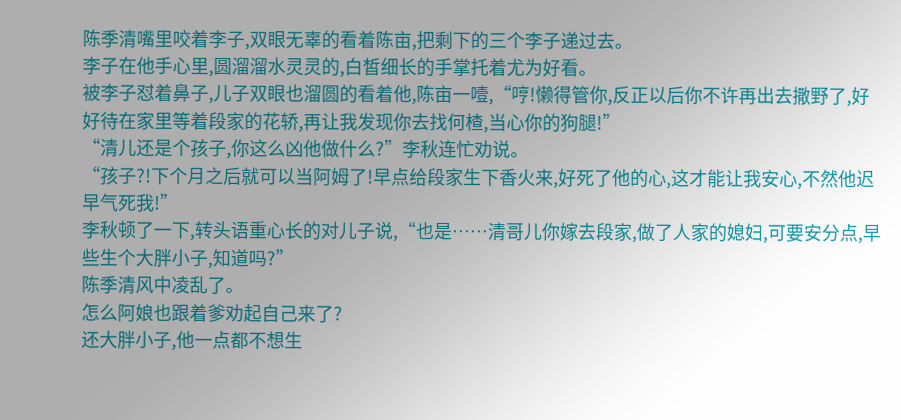陈季清嘴里咬着李子,双眼无辜的看着陈亩,把剩下的三个李子递过去。
李子在他手心里,圆溜溜水灵灵的,白皙细长的手掌托着尤为好看。
被李子怼着鼻子,儿子双眼也溜圆的看着他,陈亩一噎,“哼!懒得管你,反正以后你不许再出去撒野了,好好待在家里等着段家的花轿,再让我发现你去找何楂,当心你的狗腿!”
“清儿还是个孩子,你这么凶他做什么?”李秋连忙劝说。
“孩子?!下个月之后就可以当阿姆了!早点给段家生下香火来,好死了他的心,这才能让我安心,不然他迟早气死我!”
李秋顿了一下,转头语重心长的对儿子说,“也是……清哥儿你嫁去段家,做了人家的媳妇,可要安分点,早些生个大胖小子,知道吗?”
陈季清风中凌乱了。
怎么阿娘也跟着爹劝起自己来了?
还大胖小子,他一点都不想生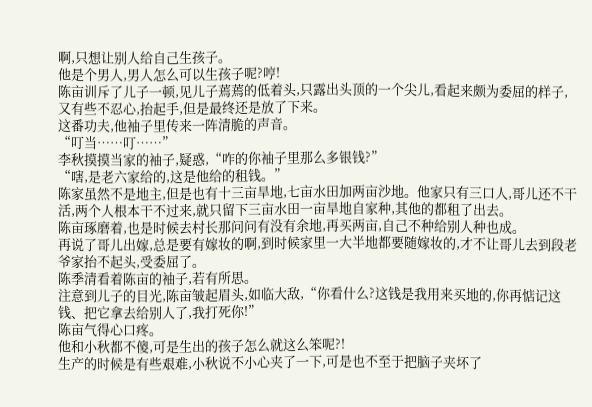啊,只想让别人给自己生孩子。
他是个男人,男人怎么可以生孩子呢?哼!
陈亩训斥了儿子一顿,见儿子蔫蔫的低着头,只露出头顶的一个尖儿,看起来颇为委屈的样子,又有些不忍心,抬起手,但是最终还是放了下来。
这番功夫,他袖子里传来一阵清脆的声音。
“叮当……叮……”
李秋摸摸当家的袖子,疑惑,“咋的你袖子里那么多银钱?”
“嗐,是老六家给的,这是他给的租钱。”
陈家虽然不是地主,但是也有十三亩旱地,七亩水田加两亩沙地。他家只有三口人,哥儿还不干活,两个人根本干不过来,就只留下三亩水田一亩旱地自家种,其他的都租了出去。
陈亩琢磨着,也是时候去村长那问问有没有余地,再买两亩,自己不种给别人种也成。
再说了哥儿出嫁,总是要有嫁妆的啊,到时候家里一大半地都要随嫁妆的,才不让哥儿去到段老爷家抬不起头,受委屈了。
陈季清看着陈亩的袖子,若有所思。
注意到儿子的目光,陈亩皱起眉头,如临大敌,“你看什么?这钱是我用来买地的,你再惦记这钱、把它拿去给别人了,我打死你!”
陈亩气得心口疼。
他和小秋都不傻,可是生出的孩子怎么就这么笨呢?!
生产的时候是有些艰难,小秋说不小心夹了一下,可是也不至于把脑子夹坏了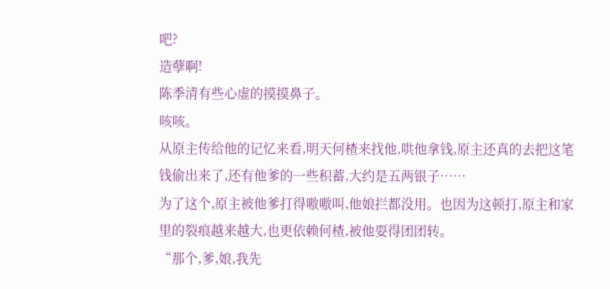吧?
造孽啊!
陈季清有些心虚的摸摸鼻子。
咳咳。
从原主传给他的记忆来看,明天何楂来找他,哄他拿钱,原主还真的去把这笔钱偷出来了,还有他爹的一些积蓄,大约是五两银子……
为了这个,原主被他爹打得嗷嗷叫,他娘拦都没用。也因为这顿打,原主和家里的裂痕越来越大,也更依赖何楂,被他耍得团团转。
“那个,爹,娘,我先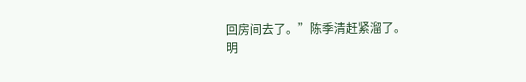回房间去了。”陈季清赶紧溜了。
明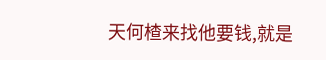天何楂来找他要钱,就是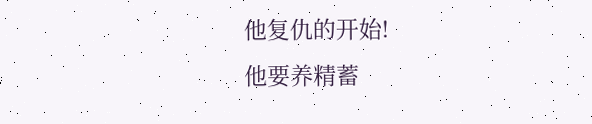他复仇的开始!
他要养精蓄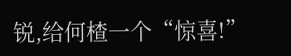锐,给何楂一个“惊喜!”